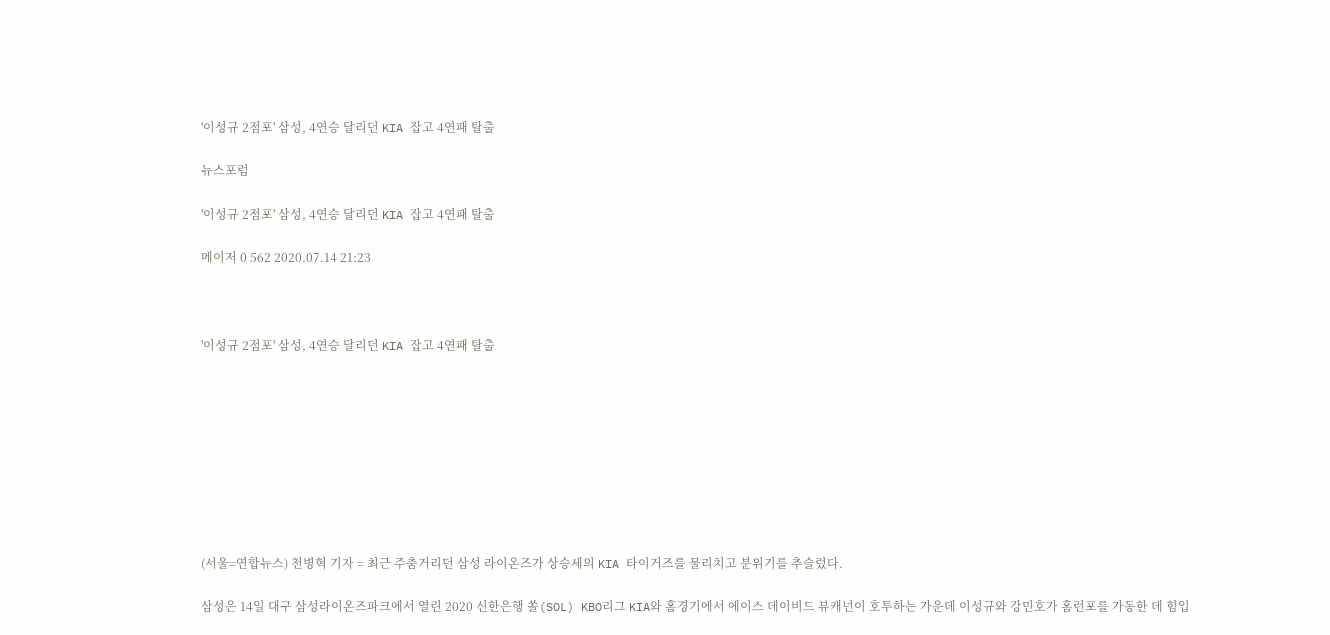'이성규 2점포' 삼성, 4연승 달리던 KIA 잡고 4연패 탈출

뉴스포럼

'이성규 2점포' 삼성, 4연승 달리던 KIA 잡고 4연패 탈출

메이저 0 562 2020.07.14 21:23



'이성규 2점포' 삼성, 4연승 달리던 KIA 잡고 4연패 탈출









(서울=연합뉴스) 천병혁 기자 = 최근 주춤거리던 삼성 라이온즈가 상승세의 KIA 타이거즈를 물리치고 분위기를 추슬렀다.

삼성은 14일 대구 삼성라이온즈파크에서 열린 2020 신한은행 쏠(SOL) KBO리그 KIA와 홈경기에서 에이스 데이비드 뷰캐넌이 호투하는 가운데 이성규와 강민호가 홈런포를 가동한 데 힘입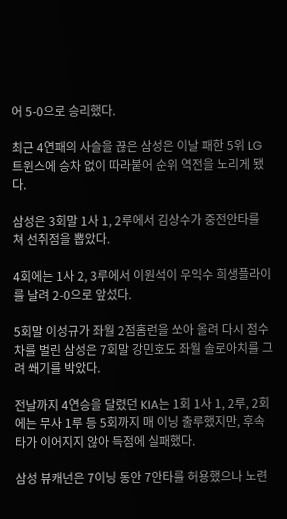어 5-0으로 승리했다.

최근 4연패의 사슬을 끊은 삼성은 이날 패한 5위 LG 트윈스에 승차 없이 따라붙어 순위 역전을 노리게 됐다.

삼성은 3회말 1사 1, 2루에서 김상수가 중전안타를 쳐 선취점을 뽑았다.

4회에는 1사 2, 3루에서 이원석이 우익수 희생플라이를 날려 2-0으로 앞섰다.

5회말 이성규가 좌월 2점홈런을 쏘아 올려 다시 점수 차를 벌린 삼성은 7회말 강민호도 좌월 솔로아치를 그려 쐐기를 박았다.

전날까지 4연승을 달렸던 KIA는 1회 1사 1, 2루, 2회에는 무사 1루 등 5회까지 매 이닝 출루했지만, 후속타가 이어지지 않아 득점에 실패했다.

삼성 뷰캐넌은 7이닝 동안 7안타를 허용했으나 노련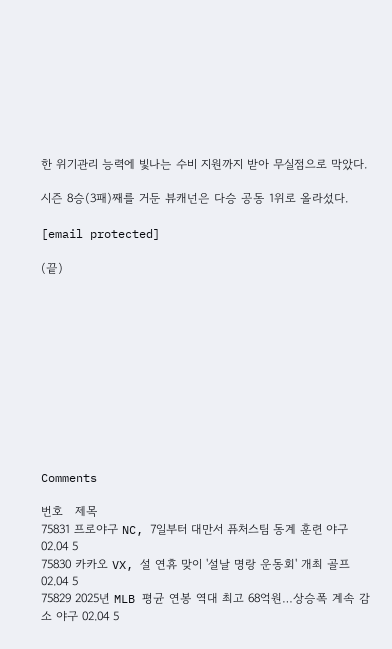한 위기관리 능력에 빛나는 수비 지원까지 받아 무실점으로 막았다.

시즌 8승(3패)째를 거둔 뷰캐넌은 다승 공동 1위로 올라섰다.

[email protected]

(끝)











Comments

번호   제목
75831 프로야구 NC, 7일부터 대만서 퓨처스팀 동계 훈련 야구 02.04 5
75830 카카오 VX, 설 연휴 맞이 '설날 명랑 운동회' 개최 골프 02.04 5
75829 2025년 MLB 평균 연봉 역대 최고 68억원…상승폭 계속 감소 야구 02.04 5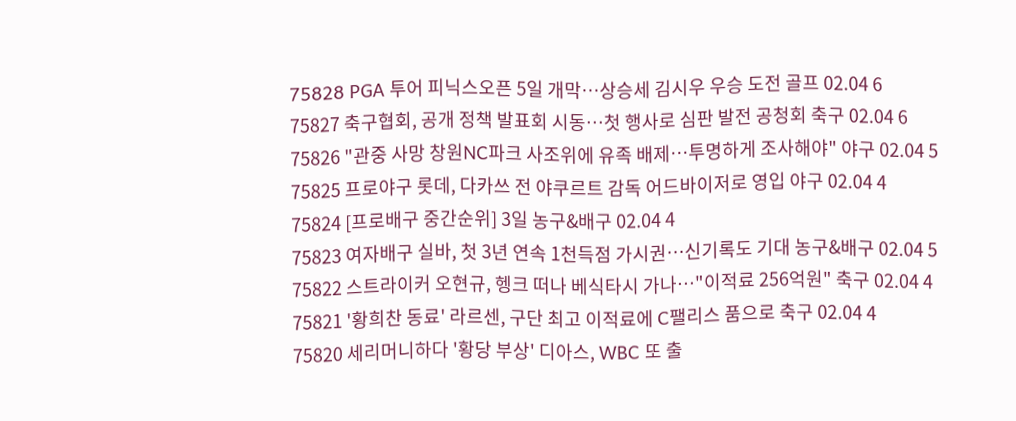75828 PGA 투어 피닉스오픈 5일 개막…상승세 김시우 우승 도전 골프 02.04 6
75827 축구협회, 공개 정책 발표회 시동…첫 행사로 심판 발전 공청회 축구 02.04 6
75826 "관중 사망 창원NC파크 사조위에 유족 배제…투명하게 조사해야" 야구 02.04 5
75825 프로야구 롯데, 다카쓰 전 야쿠르트 감독 어드바이저로 영입 야구 02.04 4
75824 [프로배구 중간순위] 3일 농구&배구 02.04 4
75823 여자배구 실바, 첫 3년 연속 1천득점 가시권…신기록도 기대 농구&배구 02.04 5
75822 스트라이커 오현규, 헹크 떠나 베식타시 가나…"이적료 256억원" 축구 02.04 4
75821 '황희찬 동료' 라르센, 구단 최고 이적료에 C팰리스 품으로 축구 02.04 4
75820 세리머니하다 '황당 부상' 디아스, WBC 또 출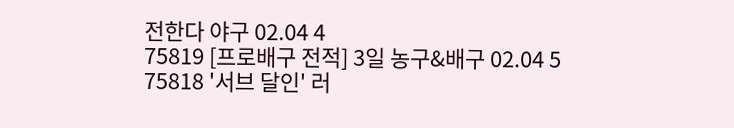전한다 야구 02.04 4
75819 [프로배구 전적] 3일 농구&배구 02.04 5
75818 '서브 달인' 러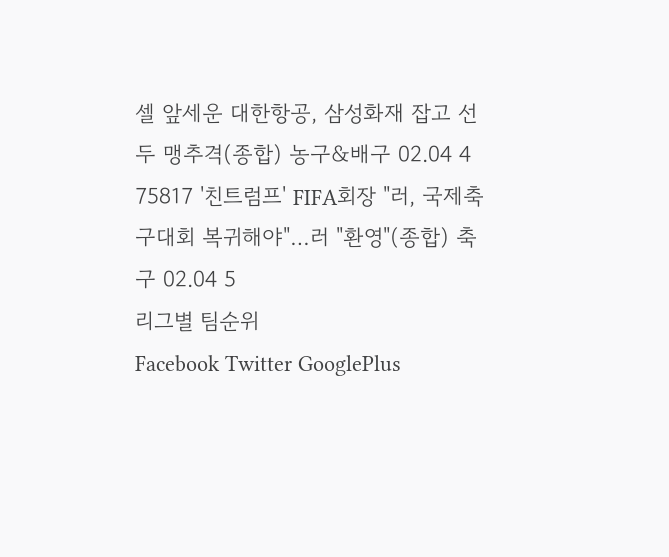셀 앞세운 대한항공, 삼성화재 잡고 선두 맹추격(종합) 농구&배구 02.04 4
75817 '친트럼프' FIFA회장 "러, 국제축구대회 복귀해야"…러 "환영"(종합) 축구 02.04 5
리그별 팀순위
Facebook Twitter GooglePlus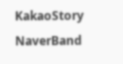KakaoStory NaverBand